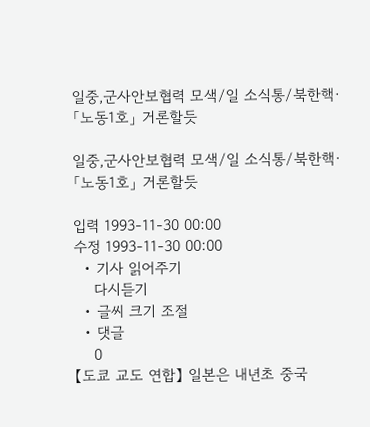일중,군사안보협력 모색/일 소식통/북한핵·「노동1호」 거론할듯

일중,군사안보협력 모색/일 소식통/북한핵·「노동1호」 거론할듯

입력 1993-11-30 00:00
수정 1993-11-30 00:00
  • 기사 읽어주기
    다시듣기
  • 글씨 크기 조절
  • 댓글
    0
【도쿄 교도 연합】 일본은 내년초 중국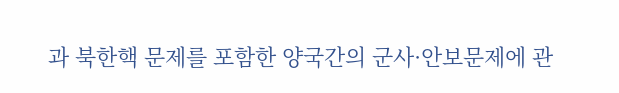과 북한핵 문제를 포함한 양국간의 군사·안보문제에 관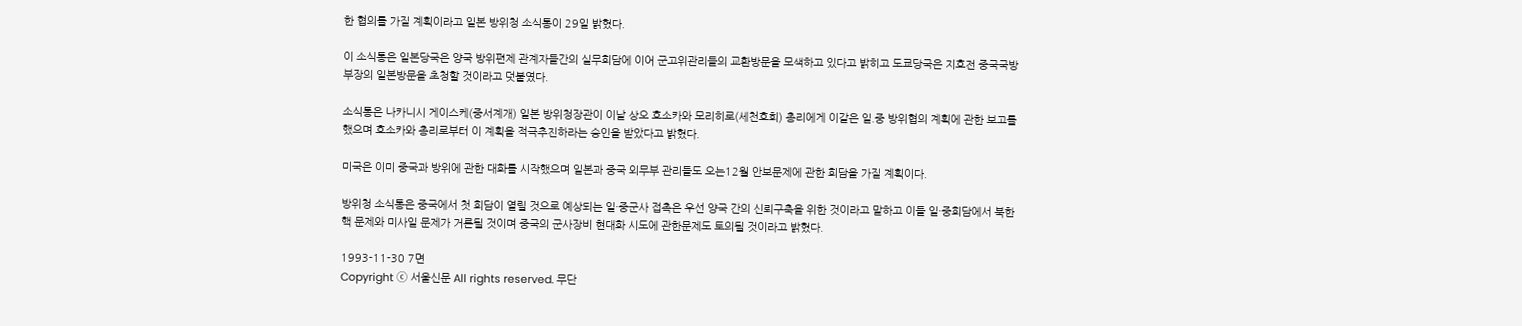한 협의를 가질 계획이라고 일본 방위청 소식통이 29일 밝혔다.

이 소식통은 일본당국은 양국 방위편제 관계자들간의 실무회담에 이어 군고위관리들의 교환방문을 모색하고 있다고 밝히고 도쿄당국은 지호전 중국국방부장의 일본방문을 초청할 것이라고 덧붙였다.

소식통은 나카니시 게이스케(중서계개) 일본 방위청장관이 이날 상오 호소카와 모리히로(세천호희) 총리에게 이같은 일.중 방위협의 계획에 관한 보고를 했으며 호소카와 총리로부터 이 계획을 적극추진하라는 승인을 받았다고 밝혔다.

미국은 이미 중국과 방위에 관한 대화를 시작했으며 일본과 중국 외무부 관리들도 오는12월 안보문제에 관한 회담을 가질 계획이다.

방위청 소식통은 중국에서 첫 회담이 열릴 것으로 예상되는 일·중군사 접촉은 우선 양국 간의 신뢰구축을 위한 것이라고 말하고 이들 일·중회담에서 북한핵 문제와 미사일 문제가 거론될 것이며 중국의 군사장비 현대화 시도에 관한문제도 토의될 것이라고 밝혔다.

1993-11-30 7면
Copyright ⓒ 서울신문 All rights reserved. 무단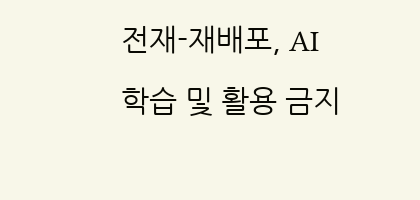전재-재배포, AI 학습 및 활용 금지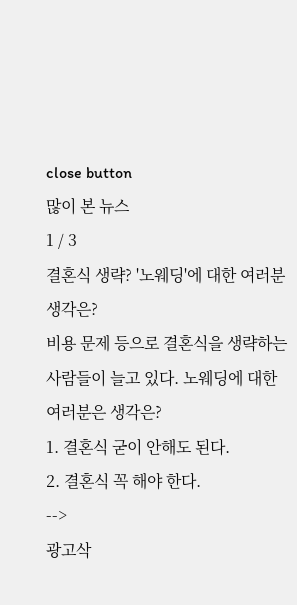close button
많이 본 뉴스
1 / 3
결혼식 생략? '노웨딩'에 대한 여러분 생각은?
비용 문제 등으로 결혼식을 생략하는 사람들이 늘고 있다. 노웨딩에 대한 여러분은 생각은?
1. 결혼식 굳이 안해도 된다.
2. 결혼식 꼭 해야 한다.
-->
광고삭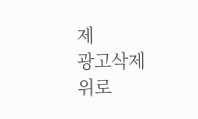제
광고삭제
위로